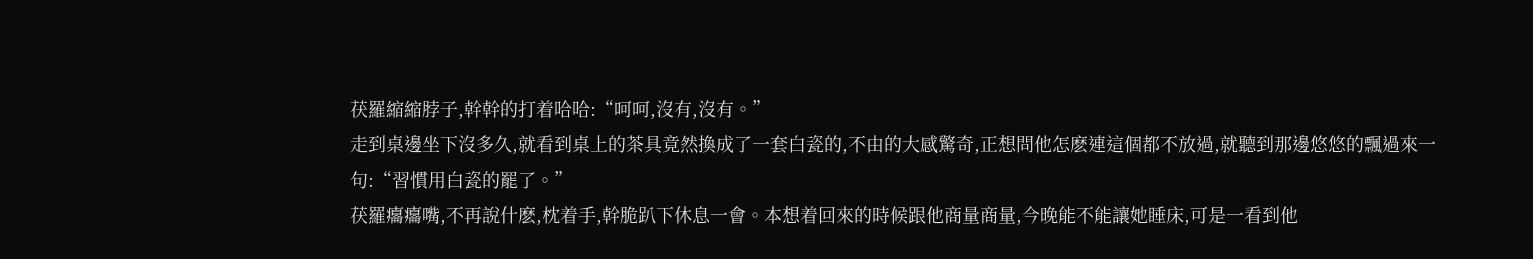茯羅縮縮脖子,幹幹的打着哈哈:“呵呵,沒有,沒有。”
走到桌邊坐下沒多久,就看到桌上的茶具竟然換成了一套白瓷的,不由的大感驚奇,正想問他怎麽連這個都不放過,就聽到那邊悠悠的飄過來一句:“習慣用白瓷的罷了。”
茯羅癟癟嘴,不再說什麽,枕着手,幹脆趴下休息一會。本想着回來的時候跟他商量商量,今晚能不能讓她睡床,可是一看到他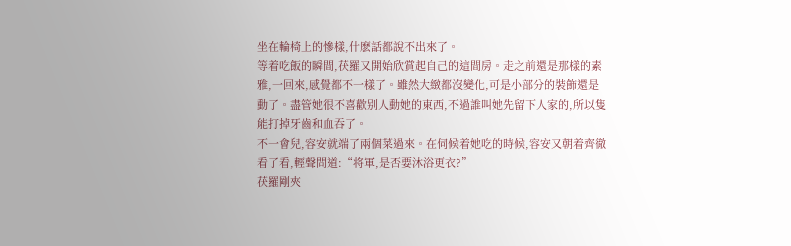坐在輪椅上的慘樣,什麽話都說不出來了。
等着吃飯的瞬間,茯羅又開始欣賞起自己的這間房。走之前還是那樣的素雅,一回來,感覺都不一樣了。雖然大緻都沒變化,可是小部分的裝飾還是動了。盡管她很不喜歡别人動她的東西,不過誰叫她先留下人家的,所以隻能打掉牙齒和血吞了。
不一會兒,容安就端了兩個菜過來。在伺候着她吃的時候,容安又朝着齊徹看了看,輕聲問道:“将軍,是否要沐浴更衣?”
茯羅剛夾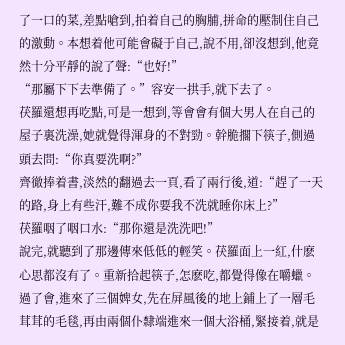了一口的菜,差點嗆到,拍着自己的胸脯,拼命的壓制住自己的激動。本想着他可能會礙于自己,說不用,卻沒想到,他竟然十分平靜的說了聲:“也好!”
“那屬下下去準備了。”容安一拱手,就下去了。
茯羅還想再吃點,可是一想到,等會會有個大男人在自己的屋子裏洗澡,她就覺得渾身的不對勁。幹脆擱下筷子,側過頭去問:“你真要洗啊?”
齊徹捧着書,淡然的翻過去一頁,看了兩行後,道:“趕了一天的路,身上有些汗,難不成你要我不洗就睡你床上?”
茯羅咽了咽口水:“那你還是洗洗吧!”
說完,就聽到了那邊傳來低低的輕笑。茯羅面上一紅,什麽心思都沒有了。重新拾起筷子,怎麽吃,都覺得像在嚼蠟。
過了會,進來了三個婢女,先在屏風後的地上鋪上了一層毛茸茸的毛毯,再由兩個仆隸端進來一個大浴桶,緊接着,就是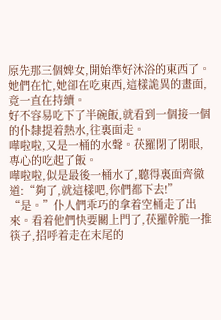原先那三個婢女,開始準好沐浴的東西了。她們在忙,她卻在吃東西,這樣詭異的畫面,竟一直在持續。
好不容易吃下了半碗飯,就看到一個接一個的仆隸提着熱水,往裏面走。
嘩啦啦,又是一桶的水聲。茯羅閉了閉眼,專心的吃起了飯。
嘩啦啦,似是最後一桶水了,聽得裏面齊徹道:“夠了,就這樣吧,你們都下去!”
“是。”仆人們乖巧的拿着空桶走了出來。看着他們快要關上門了,茯羅幹脆一推筷子,招呼着走在末尾的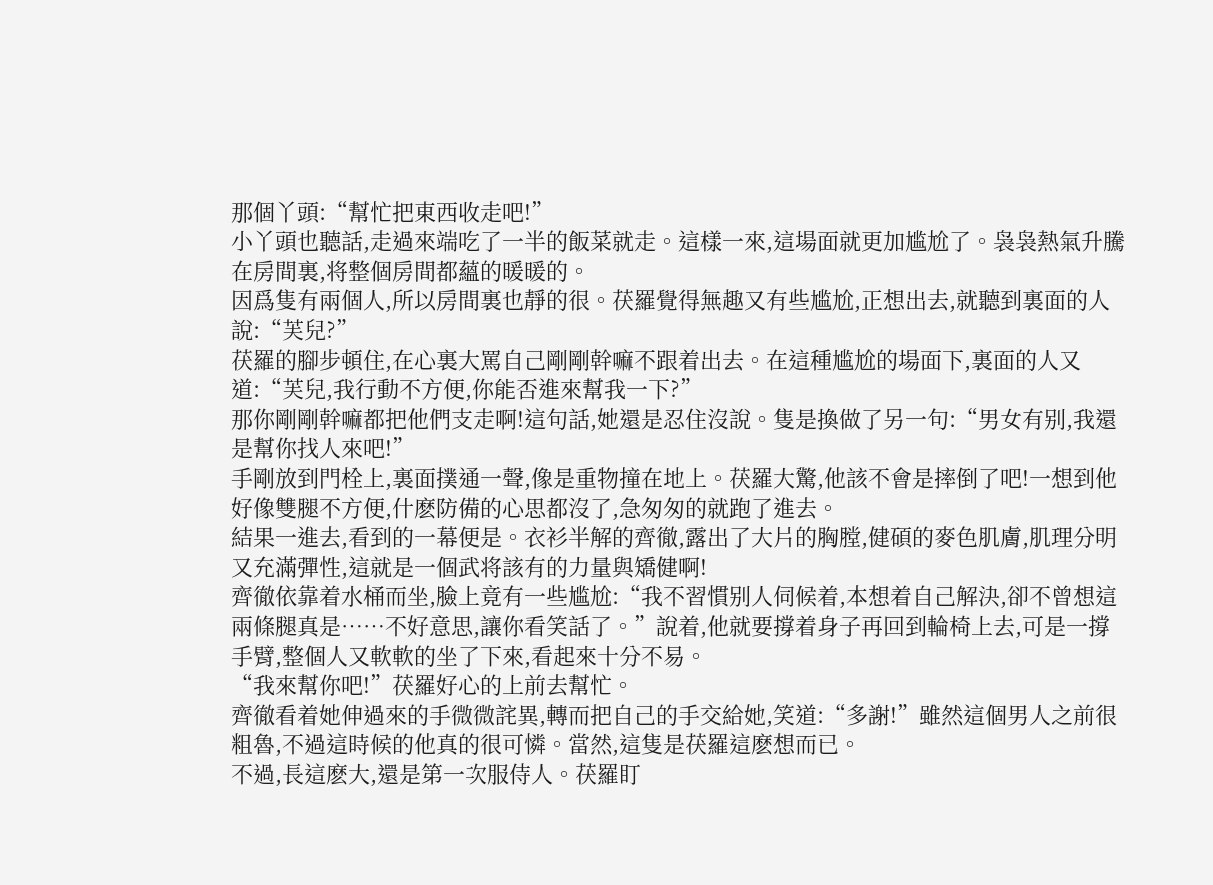那個丫頭:“幫忙把東西收走吧!”
小丫頭也聽話,走過來端吃了一半的飯菜就走。這樣一來,這場面就更加尴尬了。袅袅熱氣升騰在房間裏,将整個房間都蘊的暖暖的。
因爲隻有兩個人,所以房間裏也靜的很。茯羅覺得無趣又有些尴尬,正想出去,就聽到裏面的人說:“芙兒?”
茯羅的腳步頓住,在心裏大罵自己剛剛幹嘛不跟着出去。在這種尴尬的場面下,裏面的人又道:“芙兒,我行動不方便,你能否進來幫我一下?”
那你剛剛幹嘛都把他們支走啊!這句話,她還是忍住沒說。隻是換做了另一句:“男女有别,我還是幫你找人來吧!”
手剛放到門栓上,裏面撲通一聲,像是重物撞在地上。茯羅大驚,他該不會是摔倒了吧!一想到他好像雙腿不方便,什麽防備的心思都沒了,急匆匆的就跑了進去。
結果一進去,看到的一幕便是。衣衫半解的齊徹,露出了大片的胸膛,健碩的麥色肌膚,肌理分明又充滿彈性,這就是一個武将該有的力量與矯健啊!
齊徹依靠着水桶而坐,臉上竟有一些尴尬:“我不習慣别人伺候着,本想着自己解決,卻不曾想這兩條腿真是……不好意思,讓你看笑話了。”說着,他就要撐着身子再回到輪椅上去,可是一撐手臂,整個人又軟軟的坐了下來,看起來十分不易。
“我來幫你吧!”茯羅好心的上前去幫忙。
齊徹看着她伸過來的手微微詫異,轉而把自己的手交給她,笑道:“多謝!”雖然這個男人之前很粗魯,不過這時候的他真的很可憐。當然,這隻是茯羅這麽想而已。
不過,長這麽大,還是第一次服侍人。茯羅盯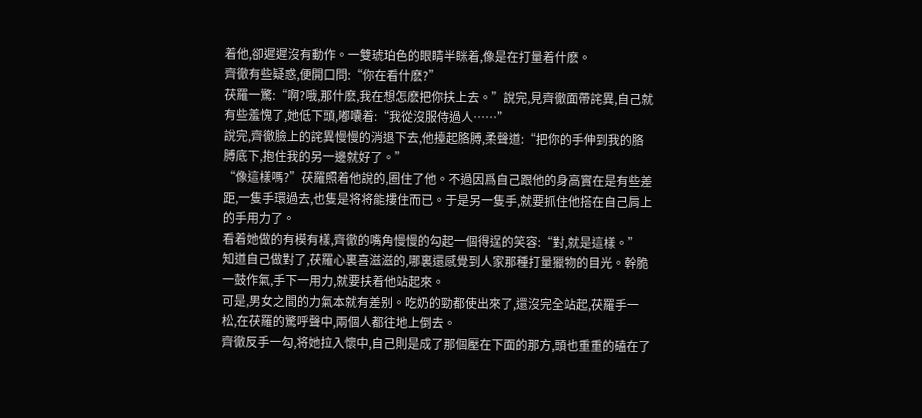着他,卻遲遲沒有動作。一雙琥珀色的眼睛半眯着,像是在打量着什麽。
齊徹有些疑惑,便開口問:“你在看什麽?”
茯羅一驚:“啊?哦,那什麽,我在想怎麽把你扶上去。”說完,見齊徹面帶詫異,自己就有些羞愧了,她低下頭,嘟囔着:“我從沒服侍過人……”
說完,齊徹臉上的詫異慢慢的消退下去,他擡起胳膊,柔聲道:“把你的手伸到我的胳膊底下,抱住我的另一邊就好了。”
“像這樣嗎?”茯羅照着他說的,圈住了他。不過因爲自己跟他的身高實在是有些差距,一隻手環過去,也隻是将将能摟住而已。于是另一隻手,就要抓住他搭在自己肩上的手用力了。
看着她做的有模有樣,齊徹的嘴角慢慢的勾起一個得逞的笑容:“對,就是這樣。”
知道自己做對了,茯羅心裏喜滋滋的,哪裏還感覺到人家那種打量獵物的目光。幹脆一鼓作氣,手下一用力,就要扶着他站起來。
可是,男女之間的力氣本就有差别。吃奶的勁都使出來了,還沒完全站起,茯羅手一松,在茯羅的驚呼聲中,兩個人都往地上倒去。
齊徹反手一勾,将她拉入懷中,自己則是成了那個壓在下面的那方,頭也重重的磕在了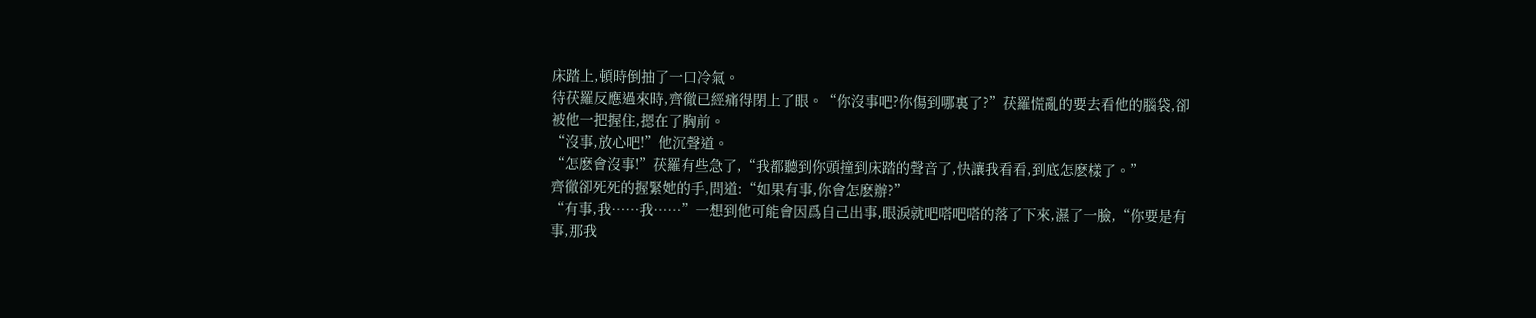床踏上,頓時倒抽了一口冷氣。
待茯羅反應過來時,齊徹已經痛得閉上了眼。“你沒事吧?你傷到哪裏了?”茯羅慌亂的要去看他的腦袋,卻被他一把握住,摁在了胸前。
“沒事,放心吧!”他沉聲道。
“怎麽會沒事!”茯羅有些急了,“我都聽到你頭撞到床踏的聲音了,快讓我看看,到底怎麽樣了。”
齊徹卻死死的握緊她的手,問道:“如果有事,你會怎麽辦?”
“有事,我……我……”一想到他可能會因爲自己出事,眼淚就吧嗒吧嗒的落了下來,濕了一臉,“你要是有事,那我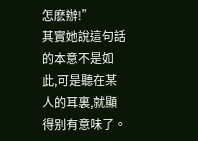怎麽辦!”
其實她說這句話的本意不是如此,可是聽在某人的耳裏,就顯得别有意味了。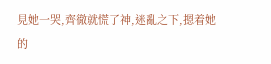見她一哭,齊徹就慌了神,迷亂之下,摁着她的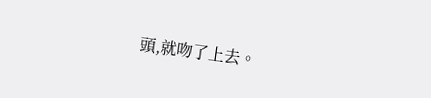頭,就吻了上去。